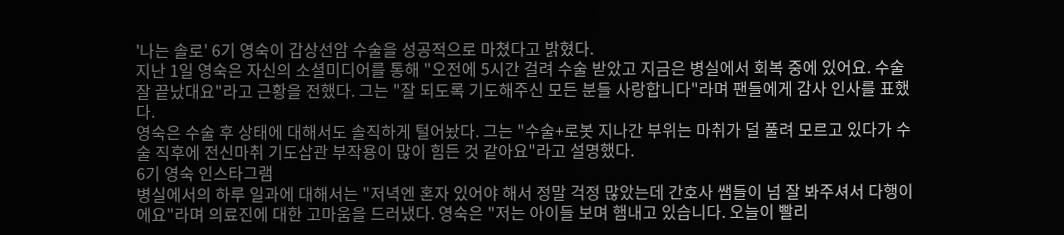'나는 솔로' 6기 영숙이 갑상선암 수술을 성공적으로 마쳤다고 밝혔다.
지난 1일 영숙은 자신의 소셜미디어를 통해 "오전에 5시간 걸려 수술 받았고 지금은 병실에서 회복 중에 있어요. 수술 잘 끝났대요"라고 근황을 전했다. 그는 "잘 되도록 기도해주신 모든 분들 사랑합니다"라며 팬들에게 감사 인사를 표했다.
영숙은 수술 후 상태에 대해서도 솔직하게 털어놨다. 그는 "수술+로봇 지나간 부위는 마취가 덜 풀려 모르고 있다가 수술 직후에 전신마취 기도삽관 부작용이 많이 힘든 것 같아요"라고 설명했다.
6기 영숙 인스타그램
병실에서의 하루 일과에 대해서는 "저녁엔 혼자 있어야 해서 정말 걱정 많았는데 간호사 쌤들이 넘 잘 봐주셔서 다행이에요"라며 의료진에 대한 고마움을 드러냈다. 영숙은 "저는 아이들 보며 햄내고 있습니다. 오늘이 빨리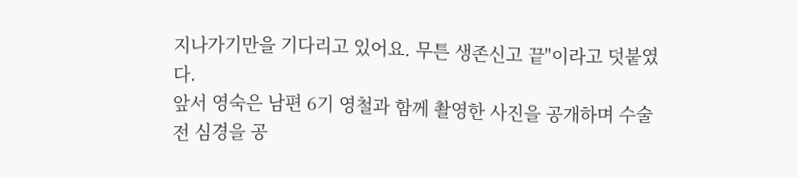지나가기만을 기다리고 있어요. 무튼 생존신고 끝"이라고 덧붙였다.
앞서 영숙은 남편 6기 영철과 함께 촬영한 사진을 공개하며 수술 전 심경을 공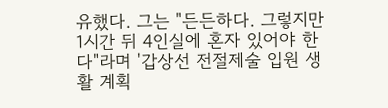유했다. 그는 "든든하다. 그렇지만 1시간 뒤 4인실에 혼자 있어야 한다"라며 '갑상선 전절제술 입원 생활 계획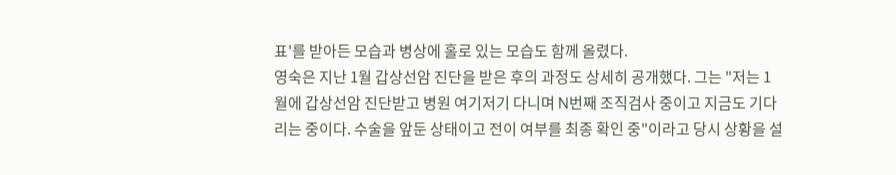표'를 받아든 모습과 병상에 홀로 있는 모습도 함께 올렸다.
영숙은 지난 1월 갑상선암 진단을 받은 후의 과정도 상세히 공개했다. 그는 "저는 1월에 갑상선암 진단받고 병원 여기저기 다니며 N번째 조직검사 중이고 지금도 기다리는 중이다. 수술을 앞둔 상태이고 전이 여부를 최종 확인 중"이라고 당시 상황을 설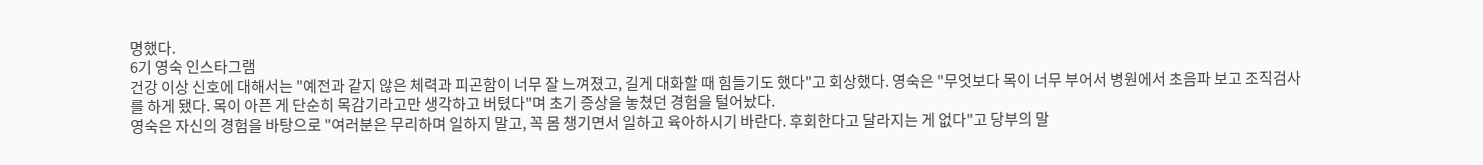명했다.
6기 영숙 인스타그램
건강 이상 신호에 대해서는 "예전과 같지 않은 체력과 피곤함이 너무 잘 느껴졌고, 길게 대화할 때 힘들기도 했다"고 회상했다. 영숙은 "무엇보다 목이 너무 부어서 병원에서 초음파 보고 조직검사를 하게 됐다. 목이 아픈 게 단순히 목감기라고만 생각하고 버텼다"며 초기 증상을 놓쳤던 경험을 털어놨다.
영숙은 자신의 경험을 바탕으로 "여러분은 무리하며 일하지 말고, 꼭 몸 챙기면서 일하고 육아하시기 바란다. 후회한다고 달라지는 게 없다"고 당부의 말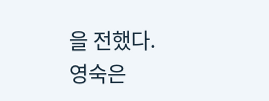을 전했다.
영숙은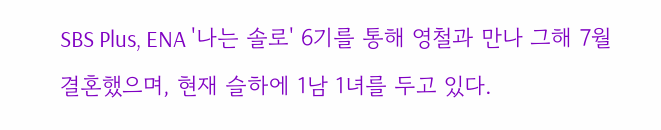SBS Plus, ENA '나는 솔로' 6기를 통해 영철과 만나 그해 7월 결혼했으며, 현재 슬하에 1남 1녀를 두고 있다.